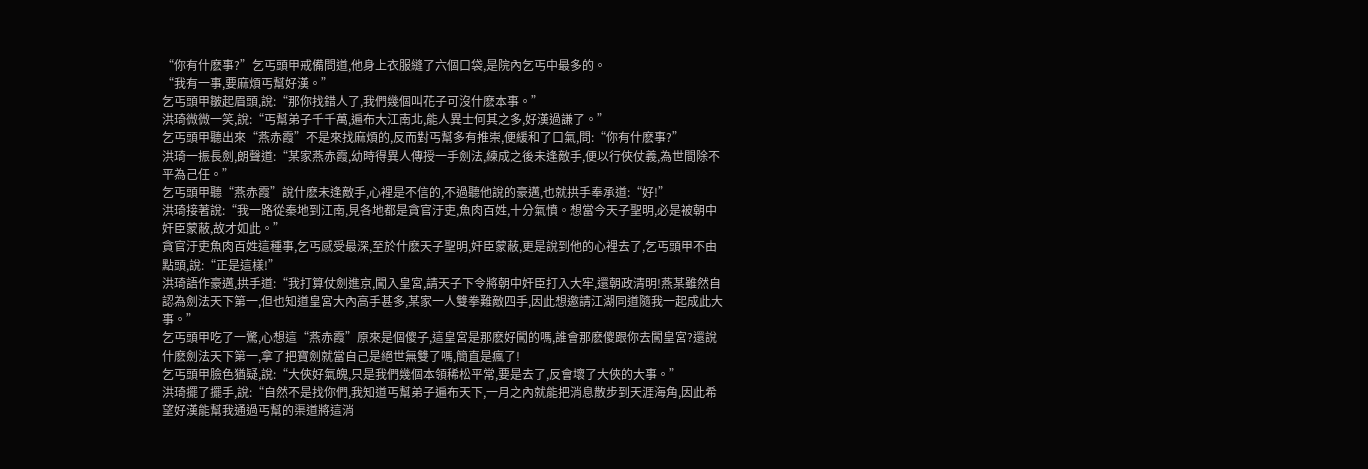“你有什麽事?”乞丐頭甲戒備問道,他身上衣服縫了六個口袋,是院內乞丐中最多的。
“我有一事,要麻煩丐幫好漢。”
乞丐頭甲皺起眉頭,說:“那你找錯人了,我們幾個叫花子可沒什麽本事。”
洪琦微微一笑,說:“丐幫弟子千千萬,遍布大江南北,能人異士何其之多,好漢過謙了。”
乞丐頭甲聽出來“燕赤霞”不是來找麻煩的,反而對丐幫多有推崇,便緩和了口氣,問:“你有什麽事?”
洪琦一振長劍,朗聲道:“某家燕赤霞,幼時得異人傳授一手劍法,練成之後未逢敵手,便以行俠仗義,為世間除不平為己任。”
乞丐頭甲聽“燕赤霞”說什麽未逢敵手,心裡是不信的,不過聽他說的豪邁,也就拱手奉承道:“好!”
洪琦接著說:“我一路從秦地到江南,見各地都是貪官汙吏,魚肉百姓,十分氣憤。想當今天子聖明,必是被朝中奸臣蒙蔽,故才如此。”
貪官汙吏魚肉百姓這種事,乞丐感受最深,至於什麽天子聖明,奸臣蒙蔽,更是說到他的心裡去了,乞丐頭甲不由點頭,說:“正是這樣!”
洪琦語作豪邁,拱手道:“我打算仗劍進京,闖入皇宮,請天子下令將朝中奸臣打入大牢,還朝政清明!燕某雖然自認為劍法天下第一,但也知道皇宮大內高手甚多,某家一人雙拳難敵四手,因此想邀請江湖同道隨我一起成此大事。”
乞丐頭甲吃了一驚,心想這“燕赤霞”原來是個傻子,這皇宮是那麽好闖的嗎,誰會那麽傻跟你去闖皇宮?還說什麽劍法天下第一,拿了把寶劍就當自己是絕世無雙了嗎,簡直是瘋了!
乞丐頭甲臉色猶疑,說:“大俠好氣魄,只是我們幾個本領稀松平常,要是去了,反會壞了大俠的大事。”
洪琦擺了擺手,說:“自然不是找你們,我知道丐幫弟子遍布天下,一月之內就能把消息散步到天涯海角,因此希望好漢能幫我通過丐幫的渠道將這消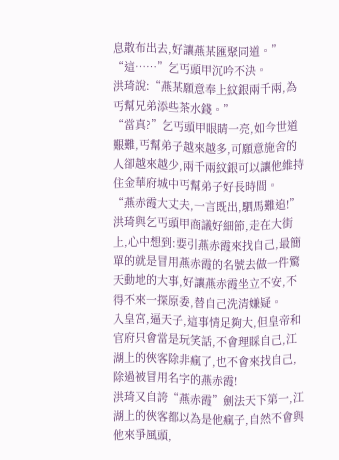息散布出去,好讓燕某匯聚同道。”
“這……”乞丐頭甲沉吟不決。
洪琦說:“燕某願意奉上紋銀兩千兩,為丐幫兄弟添些茶水錢。”
“當真?”乞丐頭甲眼睛一亮,如今世道艱難,丐幫弟子越來越多,可願意施舍的人卻越來越少,兩千兩紋銀可以讓他維持住金華府城中丐幫弟子好長時間。
“燕赤霞大丈夫,一言既出,駟馬難追!”
洪琦與乞丐頭甲商議好細節,走在大街上,心中想到:要引燕赤霞來找自己,最簡單的就是冒用燕赤霞的名號去做一件驚天動地的大事,好讓燕赤霞坐立不安,不得不來一探原委,替自己洗清嫌疑。
入皇宮,逼天子,這事情足夠大,但皇帝和官府只會當是玩笑話,不會理睬自己,江湖上的俠客除非瘋了,也不會來找自己,除過被冒用名字的燕赤霞!
洪琦又自誇“燕赤霞”劍法天下第一,江湖上的俠客都以為是他瘋子,自然不會與他來爭風頭,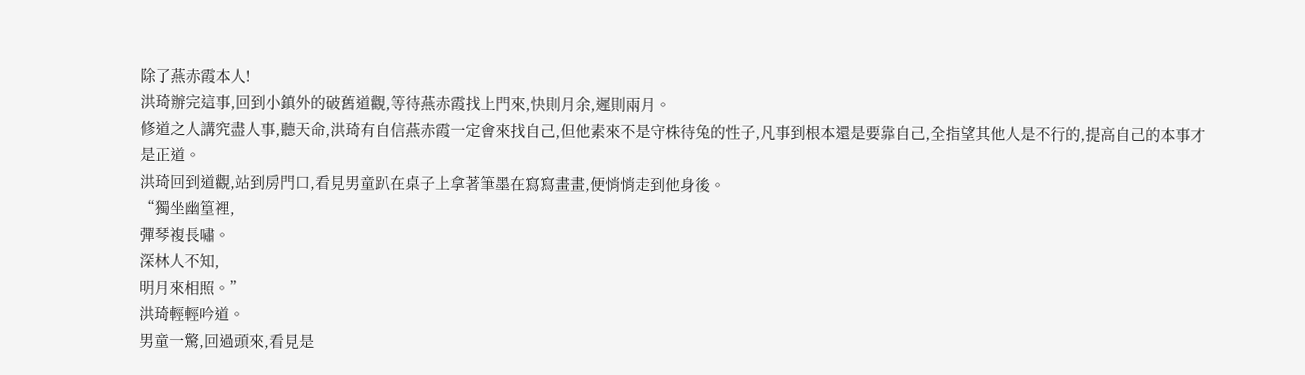除了燕赤霞本人!
洪琦辦完這事,回到小鎮外的破舊道觀,等待燕赤霞找上門來,快則月余,遲則兩月。
修道之人講究盡人事,聽天命,洪琦有自信燕赤霞一定會來找自己,但他素來不是守株待兔的性子,凡事到根本還是要靠自己,全指望其他人是不行的,提高自己的本事才是正道。
洪琦回到道觀,站到房門口,看見男童趴在桌子上拿著筆墨在寫寫畫畫,便悄悄走到他身後。
“獨坐幽篁裡,
彈琴複長嘯。
深林人不知,
明月來相照。”
洪琦輕輕吟道。
男童一驚,回過頭來,看見是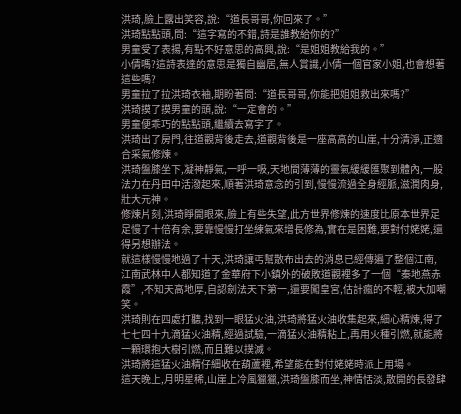洪琦,臉上露出笑容,說:“道長哥哥,你回來了。”
洪琦點點頭,問:“這字寫的不錯,詩是誰教給你的?”
男童受了表揚,有點不好意思的高興,說:“是姐姐教給我的。”
小倩嗎?這詩表達的意思是獨自幽居,無人賞識,小倩一個官家小姐,也會想著這些嗎?
男童拉了拉洪琦衣袖,期盼著問:“道長哥哥,你能把姐姐救出來嗎?”
洪琦摸了摸男童的頭,說:“一定會的。”
男童便乖巧的點點頭,繼續去寫字了。
洪琦出了房門,往道觀背後走去,道觀背後是一座高高的山崖,十分清淨,正適合采氣修煉。
洪琦盤膝坐下,凝神靜氣,一呼一吸,天地間薄薄的靈氣緩緩匯聚到體內,一股法力在丹田中活潑起來,順著洪琦意念的引到,慢慢流過全身經脈,滋潤肉身,壯大元神。
修煉片刻,洪琦睜開眼來,臉上有些失望,此方世界修煉的速度比原本世界足足慢了十倍有余,要靠慢慢打坐練氣來增長修為,實在是困難,要對付姥姥,還得另想辦法。
就這樣慢慢地過了十天,洪琦讓丐幫散布出去的消息已經傳遍了整個江南,江南武林中人都知道了金華府下小鎮外的破敗道觀裡多了一個“秦地燕赤霞”,不知天高地厚,自認劍法天下第一,還要闖皇宮,估計瘋的不輕,被大加嘲笑。
洪琦則在四處打聽,找到一眼猛火油,洪琦將猛火油收集起來,細心精煉,得了七七四十九滴猛火油精,經過試驗,一滴猛火油精粘上,再用火種引燃,就能將一顆環抱大樹引燃,而且難以撲滅。
洪琦將這猛火油精仔細收在葫蘆裡,希望能在對付姥姥時派上用場。
這天晚上,月明星稀,山崖上冷風獵獵,洪琦盤膝而坐,神情恬淡,散開的長發肆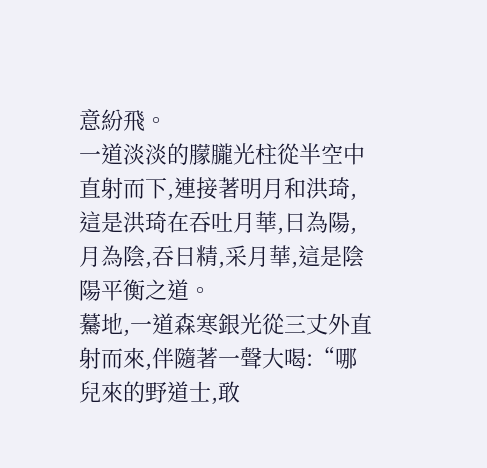意紛飛。
一道淡淡的朦朧光柱從半空中直射而下,連接著明月和洪琦,這是洪琦在吞吐月華,日為陽,月為陰,吞日精,采月華,這是陰陽平衡之道。
驀地,一道森寒銀光從三丈外直射而來,伴隨著一聲大喝:“哪兒來的野道士,敢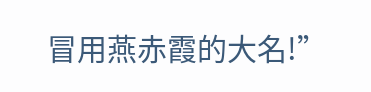冒用燕赤霞的大名!”